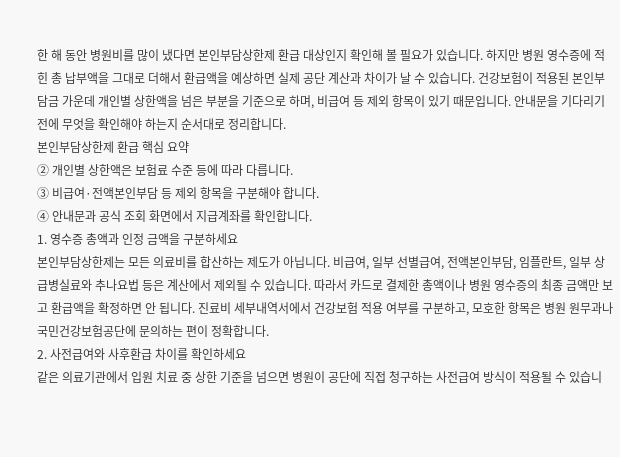한 해 동안 병원비를 많이 냈다면 본인부담상한제 환급 대상인지 확인해 볼 필요가 있습니다. 하지만 병원 영수증에 적힌 총 납부액을 그대로 더해서 환급액을 예상하면 실제 공단 계산과 차이가 날 수 있습니다. 건강보험이 적용된 본인부담금 가운데 개인별 상한액을 넘은 부분을 기준으로 하며, 비급여 등 제외 항목이 있기 때문입니다. 안내문을 기다리기 전에 무엇을 확인해야 하는지 순서대로 정리합니다.
본인부담상한제 환급 핵심 요약
② 개인별 상한액은 보험료 수준 등에 따라 다릅니다.
③ 비급여·전액본인부담 등 제외 항목을 구분해야 합니다.
④ 안내문과 공식 조회 화면에서 지급계좌를 확인합니다.
1. 영수증 총액과 인정 금액을 구분하세요
본인부담상한제는 모든 의료비를 합산하는 제도가 아닙니다. 비급여, 일부 선별급여, 전액본인부담, 임플란트, 일부 상급병실료와 추나요법 등은 계산에서 제외될 수 있습니다. 따라서 카드로 결제한 총액이나 병원 영수증의 최종 금액만 보고 환급액을 확정하면 안 됩니다. 진료비 세부내역서에서 건강보험 적용 여부를 구분하고, 모호한 항목은 병원 원무과나 국민건강보험공단에 문의하는 편이 정확합니다.
2. 사전급여와 사후환급 차이를 확인하세요
같은 의료기관에서 입원 치료 중 상한 기준을 넘으면 병원이 공단에 직접 청구하는 사전급여 방식이 적용될 수 있습니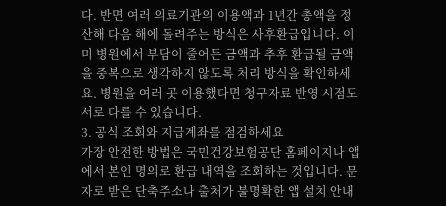다. 반면 여러 의료기관의 이용액과 1년간 총액을 정산해 다음 해에 돌려주는 방식은 사후환급입니다. 이미 병원에서 부담이 줄어든 금액과 추후 환급될 금액을 중복으로 생각하지 않도록 처리 방식을 확인하세요. 병원을 여러 곳 이용했다면 청구자료 반영 시점도 서로 다를 수 있습니다.
3. 공식 조회와 지급계좌를 점검하세요
가장 안전한 방법은 국민건강보험공단 홈페이지나 앱에서 본인 명의로 환급 내역을 조회하는 것입니다. 문자로 받은 단축주소나 출처가 불명확한 앱 설치 안내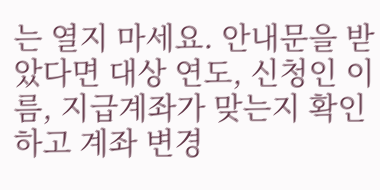는 열지 마세요. 안내문을 받았다면 대상 연도, 신청인 이름, 지급계좌가 맞는지 확인하고 계좌 변경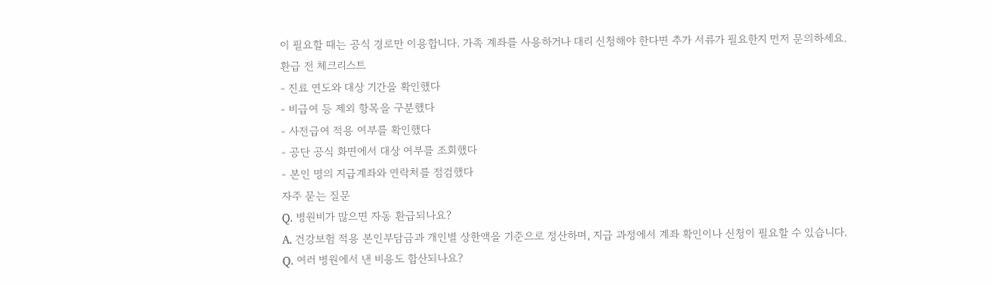이 필요할 때는 공식 경로만 이용합니다. 가족 계좌를 사용하거나 대리 신청해야 한다면 추가 서류가 필요한지 먼저 문의하세요.
환급 전 체크리스트
- 진료 연도와 대상 기간을 확인했다
- 비급여 등 제외 항목을 구분했다
- 사전급여 적용 여부를 확인했다
- 공단 공식 화면에서 대상 여부를 조회했다
- 본인 명의 지급계좌와 연락처를 점검했다
자주 묻는 질문
Q. 병원비가 많으면 자동 환급되나요?
A. 건강보험 적용 본인부담금과 개인별 상한액을 기준으로 정산하며, 지급 과정에서 계좌 확인이나 신청이 필요할 수 있습니다.
Q. 여러 병원에서 낸 비용도 합산되나요?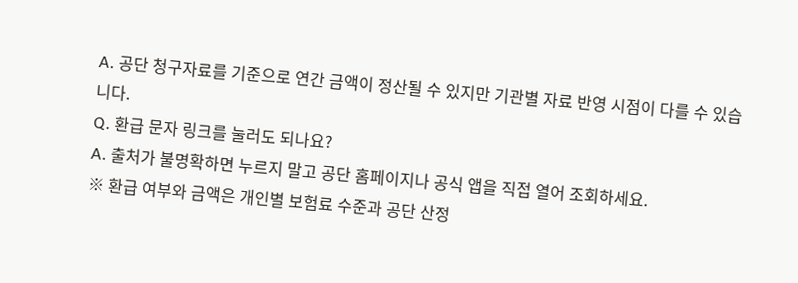A. 공단 청구자료를 기준으로 연간 금액이 정산될 수 있지만 기관별 자료 반영 시점이 다를 수 있습니다.
Q. 환급 문자 링크를 눌러도 되나요?
A. 출처가 불명확하면 누르지 말고 공단 홈페이지나 공식 앱을 직접 열어 조회하세요.
※ 환급 여부와 금액은 개인별 보험료 수준과 공단 산정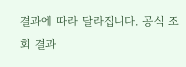결과에 따라 달라집니다. 공식 조회 결과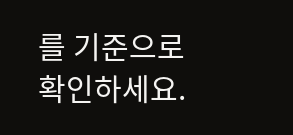를 기준으로 확인하세요.